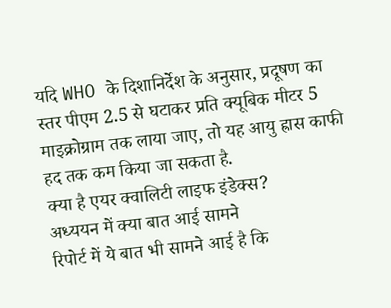यदि WHO के दिशानिर्देश के अनुसार, प्रदूषण का स्तर पीएम 2.5 से घटाकर प्रति क्यूबिक मीटर 5 माइक्रोग्राम तक लाया जाए, तो यह आयु ह्रास काफी हद तक कम किया जा सकता है.
क्या है एयर क्वालिटी लाइफ इंडेक्स?
अध्ययन में क्या बात आई सामने
रिपोर्ट में ये बात भी सामने आई है कि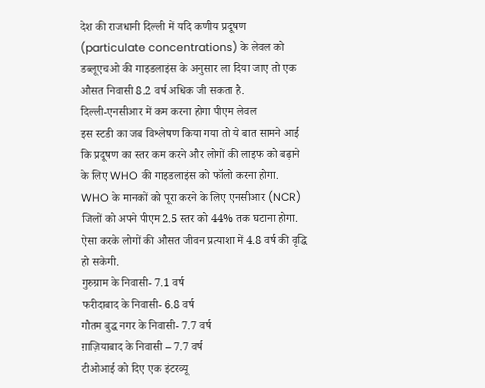देश की राजधानी दिल्ली में यदि कणीय प्रदूषण (particulate concentrations) के लेवल को डब्लूएचओ की गाइडलाइंस के अनुसार ला दिया जाए तो एक औसत निवासी 8.2 वर्ष अधिक जी सकता है.
दिल्ली-एनसीआर में कम करना होगा पीएम लेवल
इस स्टडी का जब विश्लेषण किया गया तो ये बात सामने आई कि प्रदूषण का स्तर कम करने और लोगों की लाइफ को बढ़ाने के लिए WHO की गाइडलाइंस को फॉलो करना होगा. WHO के मानकों को पूरा करने के लिए एनसीआर (NCR) जिलों को अपने पीएम2.5 स्तर को 44% तक घटाना होगा. ऐसा करके लोगों की औसत जीवन प्रत्याशा में 4.8 वर्ष की वृद्धि हो सकेगी.
गुरुग्राम के निवासी- 7.1 वर्ष
फरीदाबाद के निवासी- 6.8 वर्ष
गौतम बुद्ध नगर के निवासी- 7.7 वर्ष
ग़ाज़ियाबाद के निवासी – 7.7 वर्ष
टीओआई को दिए एक इंटरव्यू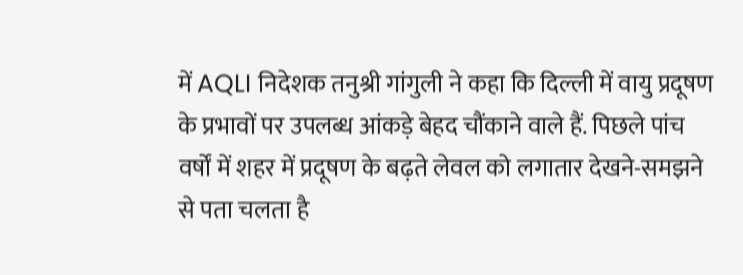में AQLI निदेशक तनुश्री गांगुली ने कहा कि दिल्ली में वायु प्रदूषण के प्रभावों पर उपलब्ध आंकड़े बेहद चौंकाने वाले हैं. पिछले पांच वर्षों में शहर में प्रदूषण के बढ़ते लेवल को लगातार देखने-समझने से पता चलता है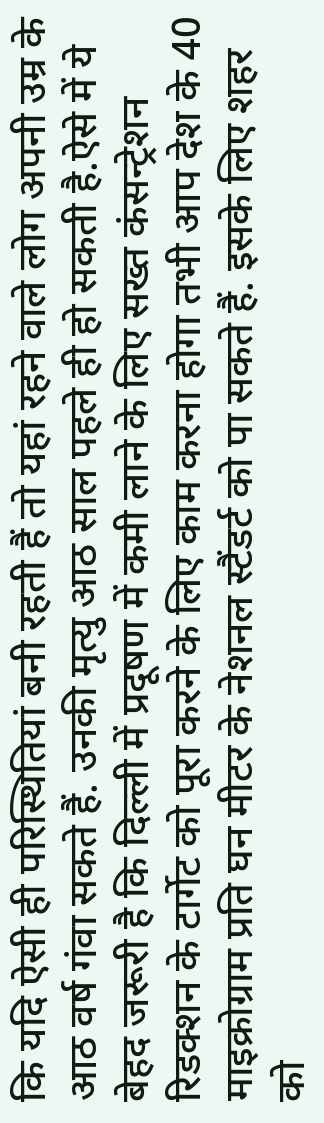कि यदि ऐसी ही परिस्थितियां बनी रहती हैं तो यहां रहने वाले लोग अपनी उम्र के आठ वर्ष गंवा सकते हैं. उनकी मृत्यु आठ साल पहले ही हो सकती है.ऐसे में ये बेहद जरूरी है कि दिल्ली में प्रदूषण में कमी लाने के लिए सख्त कंसन्ट्रेशन रिडक्शन के टार्गेट को पूरा करने के लिए काम करना होगा तभी आप देश के 40 माइक्रोग्राम प्रति घन मीटर के नेशनल स्टैंडर्ट को पा सकते हैं. इसके लिए शहर को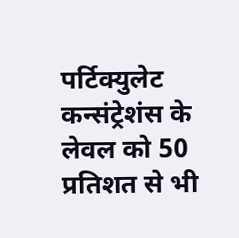पर्टिक्युलेट कन्संट्रेशंस के लेवल को 50 प्रतिशत से भी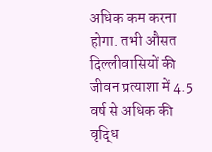अधिक कम करना होगा. तभी औसत दिल्लीवासियों की जीवन प्रत्याशा में 4.5 वर्ष से अधिक की वृद्धि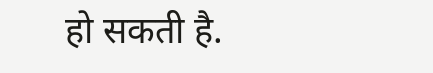हो सकती है.